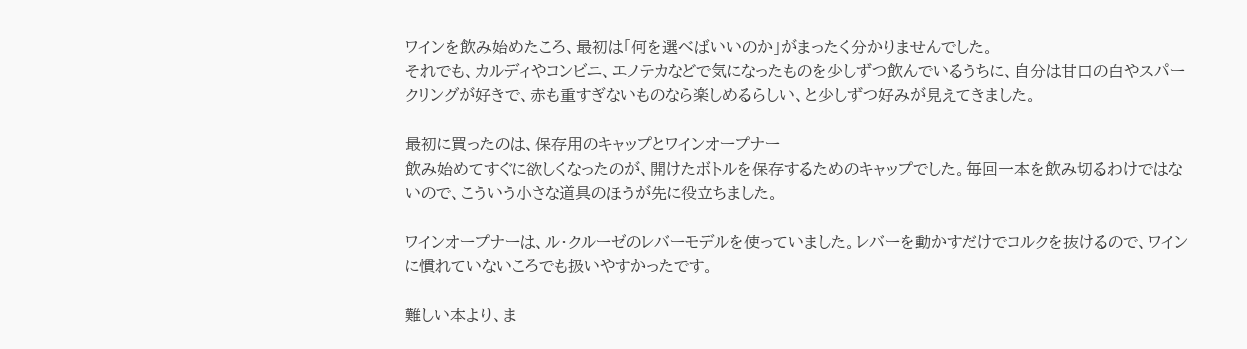ワインを飲み始めたころ、最初は「何を選べばいいのか」がまったく分かりませんでした。
それでも、カルディやコンビニ、エノテカなどで気になったものを少しずつ飲んでいるうちに、自分は甘口の白やスパークリングが好きで、赤も重すぎないものなら楽しめるらしい、と少しずつ好みが見えてきました。

最初に買ったのは、保存用のキャップとワインオープナー
飲み始めてすぐに欲しくなったのが、開けたボトルを保存するためのキャップでした。毎回一本を飲み切るわけではないので、こういう小さな道具のほうが先に役立ちました。

ワインオープナーは、ル・クルーゼのレバーモデルを使っていました。レバーを動かすだけでコルクを抜けるので、ワインに慣れていないころでも扱いやすかったです。

難しい本より、ま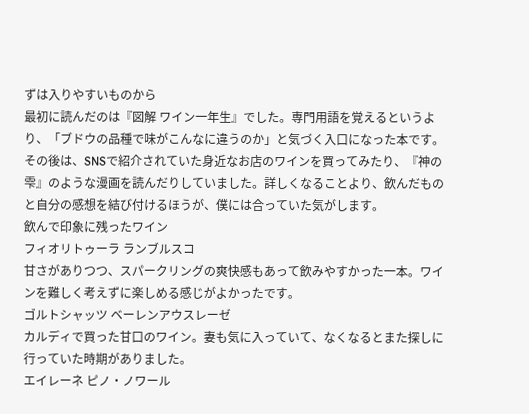ずは入りやすいものから
最初に読んだのは『図解 ワイン一年生』でした。専門用語を覚えるというより、「ブドウの品種で味がこんなに違うのか」と気づく入口になった本です。
その後は、SNSで紹介されていた身近なお店のワインを買ってみたり、『神の雫』のような漫画を読んだりしていました。詳しくなることより、飲んだものと自分の感想を結び付けるほうが、僕には合っていた気がします。
飲んで印象に残ったワイン
フィオリトゥーラ ランブルスコ
甘さがありつつ、スパークリングの爽快感もあって飲みやすかった一本。ワインを難しく考えずに楽しめる感じがよかったです。
ゴルトシャッツ ベーレンアウスレーゼ
カルディで買った甘口のワイン。妻も気に入っていて、なくなるとまた探しに行っていた時期がありました。
エイレーネ ピノ・ノワール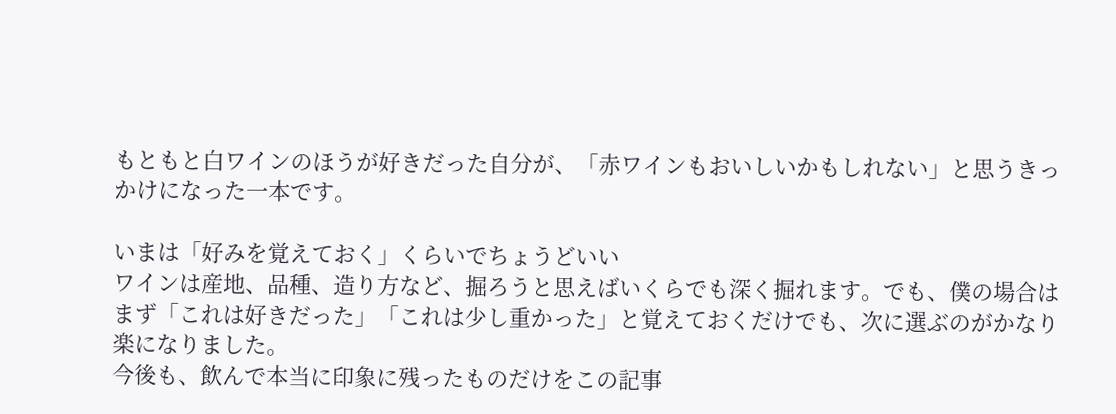もともと白ワインのほうが好きだった自分が、「赤ワインもおいしいかもしれない」と思うきっかけになった一本です。

いまは「好みを覚えておく」くらいでちょうどいい
ワインは産地、品種、造り方など、掘ろうと思えばいくらでも深く掘れます。でも、僕の場合はまず「これは好きだった」「これは少し重かった」と覚えておくだけでも、次に選ぶのがかなり楽になりました。
今後も、飲んで本当に印象に残ったものだけをこの記事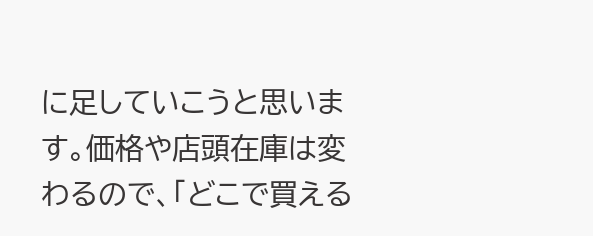に足していこうと思います。価格や店頭在庫は変わるので、「どこで買える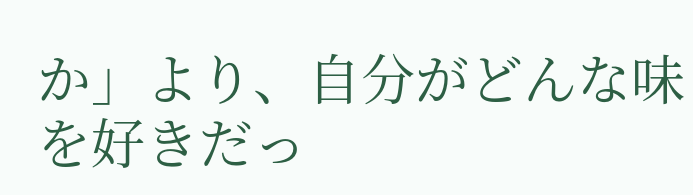か」より、自分がどんな味を好きだっ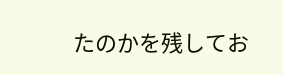たのかを残してお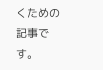くための記事です。